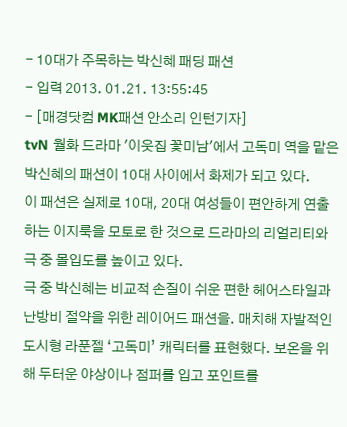- 10대가 주목하는 박신혜 패딩 패션
- 입력 2013. 01.21. 13:55:45
- [매경닷컴 MK패션 안소리 인턴기자]
tvN 월화 드라마 '이웃집 꽃미남'에서 고독미 역을 맡은 박신혜의 패션이 10대 사이에서 화제가 되고 있다.
이 패션은 실제로 10대, 20대 여성들이 편안하게 연출하는 이지룩을 모토로 한 것으로 드라마의 리얼리티와 극 중 몰입도를 높이고 있다.
극 중 박신혜는 비교적 손질이 쉬운 편한 헤어스타일과 난방비 절약을 위한 레이어드 패션을. 매치해 자발적인 도시형 라푼젤 ‘고독미’ 캐릭터를 표현했다. 보온을 위해 두터운 야상이나 점퍼를 입고 포인트를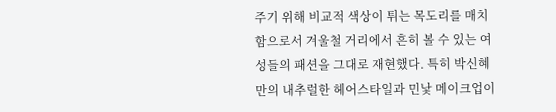주기 위해 비교적 색상이 튀는 목도리를 매치함으로서 겨울철 거리에서 흔히 볼 수 있는 여성들의 패션을 그대로 재현했다. 특히 박신혜만의 내추럴한 헤어스타일과 민낯 메이크업이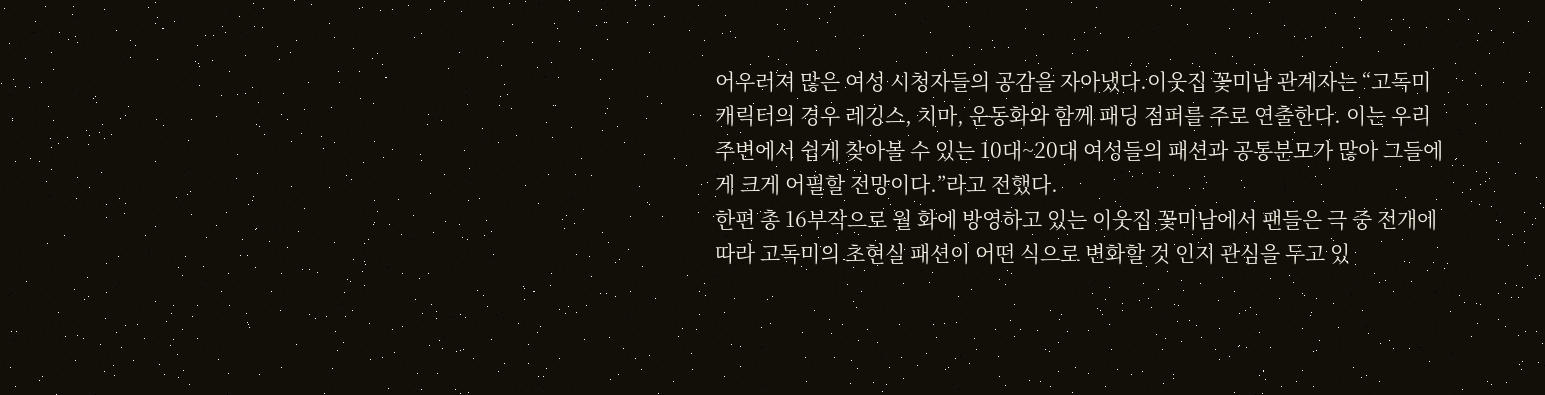어우러져 많은 여성 시청자들의 공감을 자아냈다.이웃집 꽃미남 관계자는 “고독미 캐릭터의 경우 레깅스, 치마, 운동화와 함께 패딩 점퍼를 주로 연출한다. 이는 우리 주변에서 쉽게 찾아볼 수 있는 10대~20대 여성들의 패션과 공통분모가 많아 그들에게 크게 어필할 전망이다.”라고 전했다.
한편 총 16부작으로 월 화에 방영하고 있는 이웃집 꽃미남에서 팬들은 극 중 전개에 따라 고독미의 초현실 패션이 어떤 식으로 변화할 것 인지 관심을 두고 있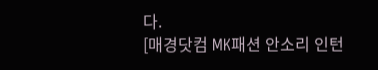다.
[매경닷컴 MK패션 안소리 인턴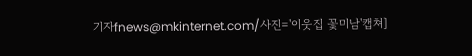기자fnews@mkinternet.com/사진='이웃집 꽃미남'캡쳐]